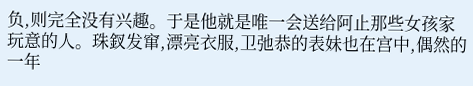负,则完全没有兴趣。于是他就是唯一会送给阿止那些女孩家玩意的人。珠釵发窜,漂亮衣服,卫弛恭的表妹也在宫中,偶然的一年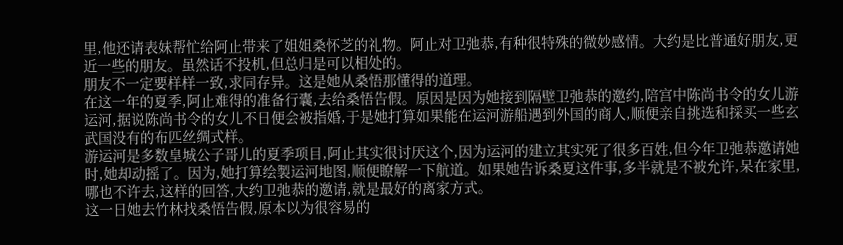里,他还请表妹帮忙给阿止带来了姐姐桑怀芝的礼物。阿止对卫弛恭,有种很特殊的微妙感情。大约是比普通好朋友,更近一些的朋友。虽然话不投机,但总归是可以相处的。
朋友不一定要样样一致,求同存异。这是她从桑悟那懂得的道理。
在这一年的夏季,阿止难得的准备行囊,去给桑悟告假。原因是因为她接到隔壁卫弛恭的邀约,陪宫中陈尚书令的女儿游运河,据说陈尚书令的女儿不日便会被指婚,于是她打算如果能在运河游船遇到外国的商人,顺便亲自挑选和採买一些玄武国没有的布匹丝绸式样。
游运河是多数皇城公子哥儿的夏季项目,阿止其实很讨厌这个,因为运河的建立其实死了很多百姓,但今年卫弛恭邀请她时,她却动摇了。因为,她打算绘製运河地图,顺便瞭解一下航道。如果她告诉桑夏这件事,多半就是不被允许,呆在家里,哪也不许去,这样的回答,大约卫弛恭的邀请,就是最好的离家方式。
这一日她去竹林找桑悟告假,原本以为很容易的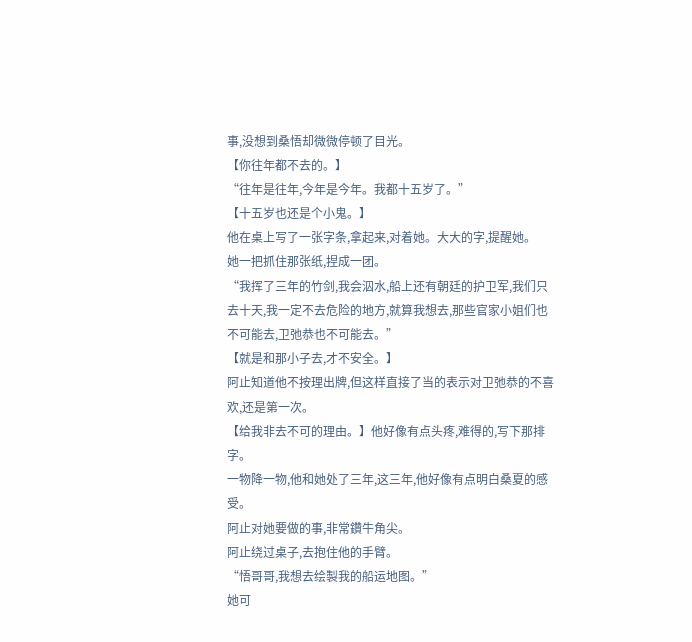事,没想到桑悟却微微停顿了目光。
【你往年都不去的。】
“往年是往年,今年是今年。我都十五岁了。”
【十五岁也还是个小鬼。】
他在桌上写了一张字条,拿起来,对着她。大大的字,提醒她。
她一把抓住那张纸,捏成一团。
“我挥了三年的竹剑,我会泅水,船上还有朝廷的护卫军,我们只去十天,我一定不去危险的地方,就算我想去,那些官家小姐们也不可能去,卫弛恭也不可能去。”
【就是和那小子去,才不安全。】
阿止知道他不按理出牌,但这样直接了当的表示对卫弛恭的不喜欢,还是第一次。
【给我非去不可的理由。】他好像有点头疼,难得的,写下那排字。
一物降一物,他和她处了三年,这三年,他好像有点明白桑夏的感受。
阿止对她要做的事,非常鑽牛角尖。
阿止绕过桌子,去抱住他的手臂。
“悟哥哥,我想去绘製我的船运地图。”
她可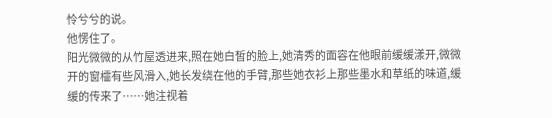怜兮兮的说。
他愣住了。
阳光微微的从竹屋透进来,照在她白皙的脸上,她清秀的面容在他眼前缓缓漾开,微微开的窗櫺有些风滑入,她长发绕在他的手臂,那些她衣衫上那些墨水和草纸的味道,缓缓的传来了……她注视着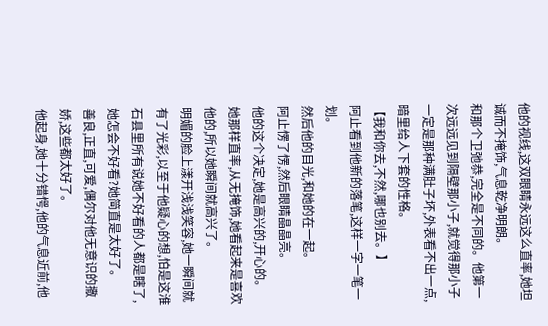他的视线,这双眼睛永远这么直率,她坦诚而不掩饰,气息乾净明朗。
和那个卫弛恭,完全是不同的。他第一次远远见到隔壁那小子,就觉得那小子一定是那种满肚子坏,外表看不出一点,暗里给人下套的性格。
【我和你去,不然,哪也别去。】
阿止看到他新的落笔,这样一字一笔一划。
然后他的目光,和她的在一起。
阿止愣了愣,然后眼睛晶晶亮。
他的这个决定,她是高兴的,开心的。
她那样直率,从无掩饰,她看起来是喜欢他的,所以她瞬间就高兴了。
明媚的脸上漾开浅浅笑容,她一瞬间就有了光彩,以至于他疑心的想,怕是这淮石县里所有说她不好看的人都是瞎了,她怎会不好看?她简直是太好了。
善良,正直,可爱,偶尔对他无意识的撒娇,这些都太好了。
他起身,她十分错愕,他的气息近前,他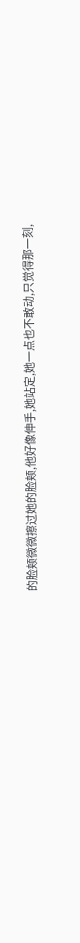的脸颊微微擦过她的脸颊,他好像伸手,她站定,她一点也不敢动,只觉得那一刻,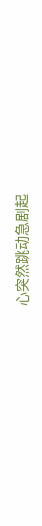心突然跳动急剧起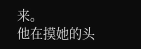来。
他在摸她的头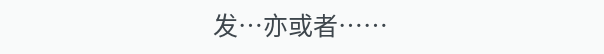发…亦或者……